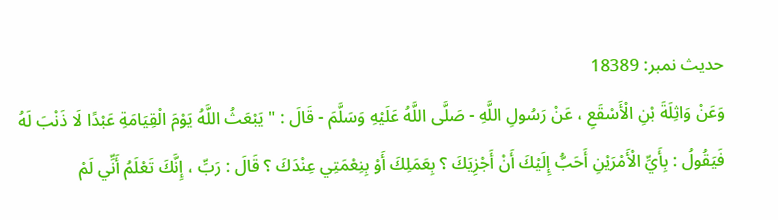حدیث نمبر: 18389
وَعَنْ وَاثِلَةَ بْنِ الْأَسْقَعِ ، عَنْ رَسُولِ اللَّهِ - صَلَّى اللَّهُ عَلَيْهِ وَسَلَّمَ - قَالَ : " يَبْعَثُ اللَّهُ يَوْمَ الْقِيَامَةِ عَبْدًا لَا ذَنْبَ لَهُ فَيَقُولُ : بِأَيِّ الْأَمْرَيْنِ أَحَبُّ إِلَيْكَ أَنْ أَجْزِيَكَ ؟ بِعَمَلِكَ أَوْ بِنِعْمَتِي عِنْدَكَ ؟ قَالَ : رَبِّ ، إِنَّكَ تَعْلَمُ أَنِّي لَمْ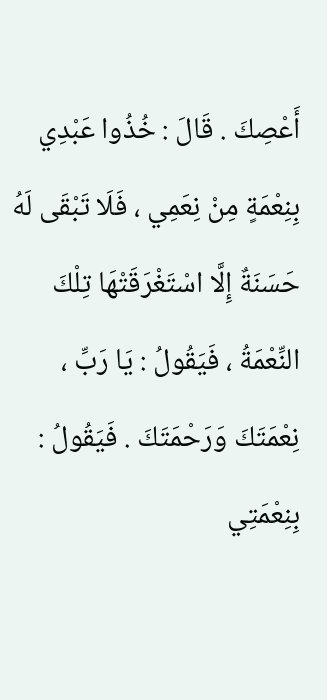أَعْصِكَ . قَالَ : خُذُوا عَبْدِي بِنِعْمَةٍ مِنْ نِعَمِي ، فَلَا تَبْقَى لَهُ حَسَنَةٌ إِلَّا اسْتَغْرَقَتْهَا تِلْكَ النِّعْمَةُ ، فَيَقُولُ : يَا رَبِّ ، نِعْمَتَكَ وَرَحْمَتَكَ . فَيَقُولُ : بِنِعْمَتِي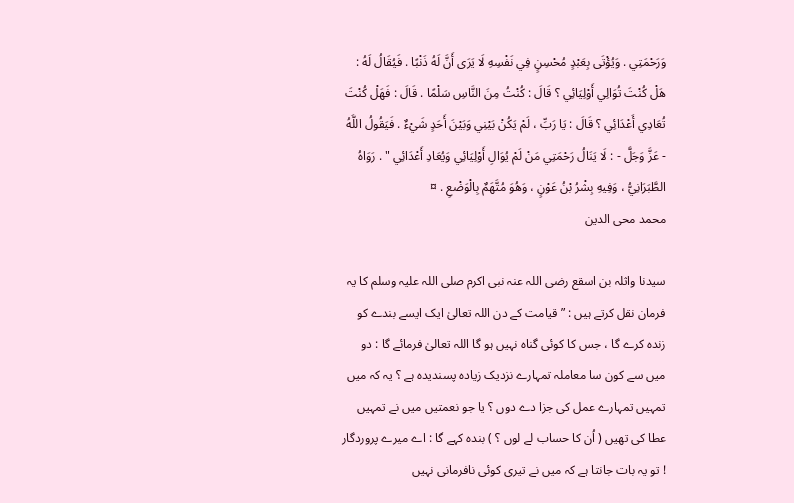وَرَحْمَتِي . وَيُؤْتَى بِعَبْدٍ مُحْسِنٍ فِي نَفْسِهِ لَا يَرَى أَنَّ لَهُ ذَنْبًا . فَيُقَالُ لَهُ : هَلْ كُنْتَ تُوَالِي أَوْلِيَائِي ؟ قَالَ : كُنْتُ مِنَ النَّاسِ سَلْمًا . قَالَ : فَهَلْ كُنْتَ تُعَادِي أَعْدَائِي ؟ قَالَ : يَا رَبِّ ، لَمْ يَكُنْ بَيْنِي وَبَيْنَ أَحَدٍ شَيْءٌ . فَيَقُولُ اللَّهُ - عَزَّ وَجَلَّ - : لَا يَنَالُ رَحْمَتِي مَنْ لَمْ يُوَالِ أَوْلِيَائِي وَيُعَادِ أَعْدَائِي " . رَوَاهُ الطَّبَرَانِيُّ ، وَفِيهِ بِشْرُ بْنُ عَوْنٍ ، وَهُوَ مُتَّهَمٌ بِالْوَضْعِ . ¤
محمد محی الدین

سیدنا واثلہ بن اسقع رضی اللہ عنہ نبی اکرم صلی اللہ علیہ وسلم کا یہ فرمان نقل کرتے ہیں : ” قیامت کے دن اللہ تعالیٰ ایک ایسے بندے کو زندہ کرے گا ، جس کا کوئی گناہ نہیں ہو گا اللہ تعالیٰ فرمائے گا : دو میں سے کون سا معاملہ تمہارے نزدیک زیادہ پسندیدہ ہے ؟ یہ کہ میں تمہیں تمہارے عمل کی جزا دے دوں ؟ یا جو نعمتیں میں نے تمہیں عطا کی تھیں ( اُن کا حساب لے لوں ؟ ) بندہ کہے گا : اے میرے پروردگار ! تو یہ بات جانتا ہے کہ میں نے تیری کوئی نافرمانی نہیں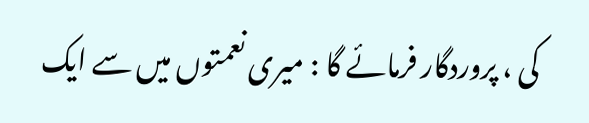کی ، پروردگار فرمائے گا : میری نعمتوں میں سے ایک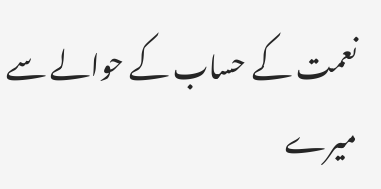نعمت کے حساب کے حوالے سے میرے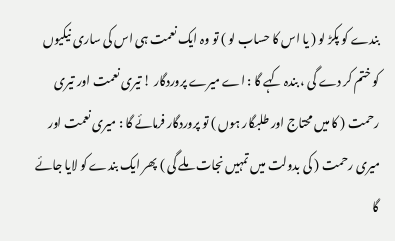بندے کو پکڑ لو ( یا اس کا حساب لو ) تو وہ ایک نعمت ہی اس کی ساری نیکیوں کو ختم کر دے گی ، بندہ کہے گا : اے میرے پروردگار ! تیری نعمت اور تیری رحمت ( کا میں محتاج اور طلبگار ہوں ) تو پروردگار فرمائے گا : میری نعمت اور میری رحمت ( کی بدولت میں تمہیں نجات ملے گی ) پھر ایک بندے کو لایا جائے گا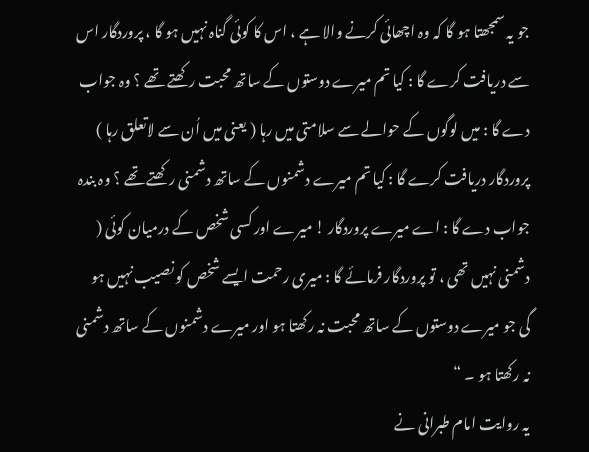جو یہ سمجھتا ہو گا کہ وہ اچھائی کرنے والا ہے ، اس کا کوئی گناہ نہیں ہو گا ، پروردگار اس سے دریافت کرے گا : کیا تم میرے دوستوں کے ساتھ محبت رکھتے تھے ؟ وہ جواب دے گا : میں لوگوں کے حوالے سے سلامتی میں رہا ( یعنی میں اُن سے لاتعلق رہا ) پروردگار دریافت کرے گا : کیا تم میرے دشمنوں کے ساتھ دشمنی رکھتے تھے ؟ وہ بندہ جواب دے گا : اے میرے پروردگار ! میرے اور کسی شخص کے درمیان کوئی ( دشمنی نہیں تھی ، تو پروردگار فرمائے گا : میری رحمت ایسے شخص کو نصیب نہیں ہو گی جو میرے دوستوں کے ساتھ محبت نہ رکھتا ہو اور میرے دشمنوں کے ساتھ دشمنی نہ رکھتا ہو ۔ “
یہ روایت امام طبرانی نے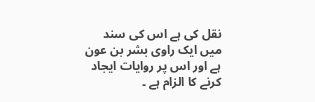نقل کی ہے اس کی سند میں ایک راوی بشر بن عون ہے اور اس پر روایات ایجاد کرنے کا الزام ہے ۔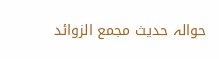حوالہ حدیث مجمع الزوائد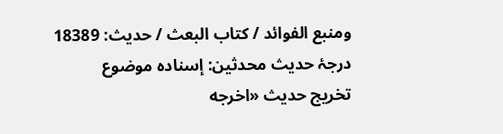ومنبع الفوائد / كتاب البعث / حدیث: 18389
درجۂ حدیث محدثین: إسنادہ موضوع
تخریج حدیث «اخرجه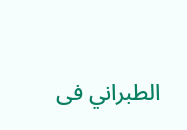الطبراني فى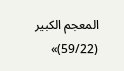المعجم الكبير (59/22)»